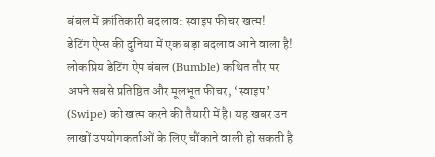बंबल में क्रांतिकारी बदलाव: स्वाइप फीचर खत्म!
डेटिंग ऐप्स की दुनिया में एक बड़ा बदलाव आने वाला है! लोकप्रिय डेटिंग ऐप बंबल (Bumble) कथित तौर पर अपने सबसे प्रतिष्ठित और मूलभूत फीचर, ‘स्वाइप’ (Swipe) को खत्म करने की तैयारी में है। यह खबर उन लाखों उपयोगकर्ताओं के लिए चौंकाने वाली हो सकती है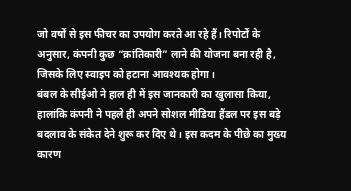जो वर्षों से इस फीचर का उपयोग करते आ रहे हैं। रिपोर्टों के अनुसार, कंपनी कुछ “क्रांतिकारी” लाने की योजना बना रही है, जिसके लिए स्वाइप को हटाना आवश्यक होगा।
बंबल के सीईओ ने हाल ही में इस जानकारी का खुलासा किया, हालांकि कंपनी ने पहले ही अपने सोशल मीडिया हैंडल पर इस बड़े बदलाव के संकेत देने शुरू कर दिए थे। इस कदम के पीछे का मुख्य कारण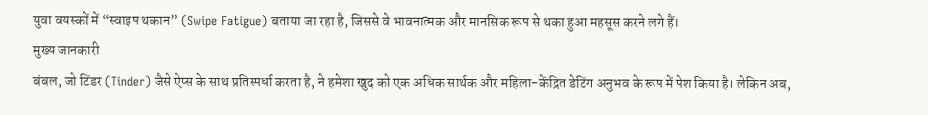युवा वयस्कों में “स्वाइप थकान” (Swipe Fatigue) बताया जा रहा है, जिससे वे भावनात्मक और मानसिक रूप से थका हुआ महसूस करने लगे हैं।
मुख्य जानकारी
बंबल, जो टिंडर (Tinder) जैसे ऐप्स के साथ प्रतिस्पर्धा करता है, ने हमेशा खुद को एक अधिक सार्थक और महिला-केंद्रित डेटिंग अनुभव के रूप में पेश किया है। लेकिन अब,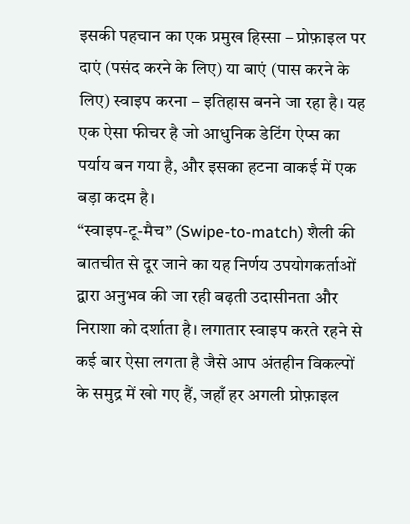इसकी पहचान का एक प्रमुख हिस्सा – प्रोफ़ाइल पर दाएं (पसंद करने के लिए) या बाएं (पास करने के लिए) स्वाइप करना – इतिहास बनने जा रहा है। यह एक ऐसा फीचर है जो आधुनिक डेटिंग ऐप्स का पर्याय बन गया है, और इसका हटना वाकई में एक बड़ा कदम है।
“स्वाइप-टू-मैच” (Swipe-to-match) शैली की बातचीत से दूर जाने का यह निर्णय उपयोगकर्ताओं द्वारा अनुभव की जा रही बढ़ती उदासीनता और निराशा को दर्शाता है। लगातार स्वाइप करते रहने से कई बार ऐसा लगता है जैसे आप अंतहीन विकल्पों के समुद्र में खो गए हैं, जहाँ हर अगली प्रोफ़ाइल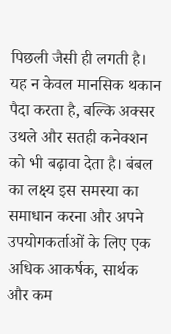पिछली जैसी ही लगती है। यह न केवल मानसिक थकान पैदा करता है, बल्कि अक्सर उथले और सतही कनेक्शन को भी बढ़ावा देता है। बंबल का लक्ष्य इस समस्या का समाधान करना और अपने उपयोगकर्ताओं के लिए एक अधिक आकर्षक, सार्थक और कम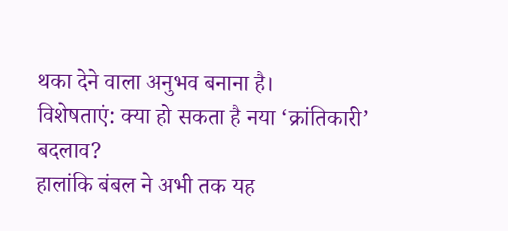थका देने वाला अनुभव बनाना है।
विशेषताएं: क्या हो सकता है नया ‘क्रांतिकारी’ बदलाव?
हालांकि बंबल ने अभी तक यह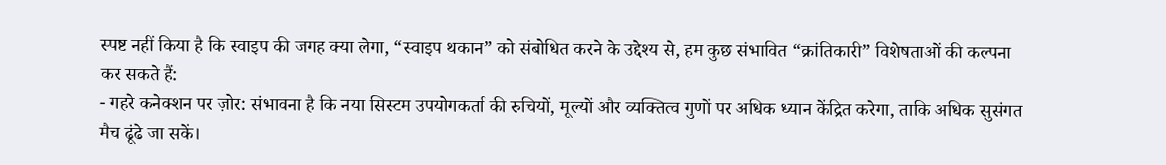स्पष्ट नहीं किया है कि स्वाइप की जगह क्या लेगा, “स्वाइप थकान” को संबोधित करने के उद्देश्य से, हम कुछ संभावित “क्रांतिकारी” विशेषताओं की कल्पना कर सकते हैं:
- गहरे कनेक्शन पर ज़ोर: संभावना है कि नया सिस्टम उपयोगकर्ता की रुचियों, मूल्यों और व्यक्तित्व गुणों पर अधिक ध्यान केंद्रित करेगा, ताकि अधिक सुसंगत मैच ढूंढे जा सकें।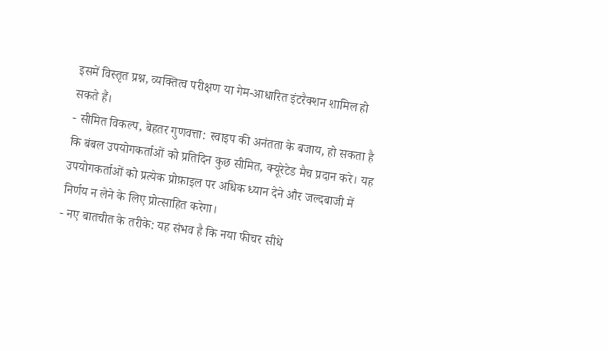इसमें विस्तृत प्रश्न, व्यक्तित्व परीक्षण या गेम-आधारित इंटरैक्शन शामिल हो सकते हैं।
- सीमित विकल्प, बेहतर गुणवत्ता: स्वाइप की अनंतता के बजाय, हो सकता है कि बंबल उपयोगकर्ताओं को प्रतिदिन कुछ सीमित, क्यूरेटेड मैच प्रदान करे। यह उपयोगकर्ताओं को प्रत्येक प्रोफ़ाइल पर अधिक ध्यान देने और जल्दबाजी में निर्णय न लेने के लिए प्रोत्साहित करेगा।
- नए बातचीत के तरीके: यह संभव है कि नया फीचर सीधे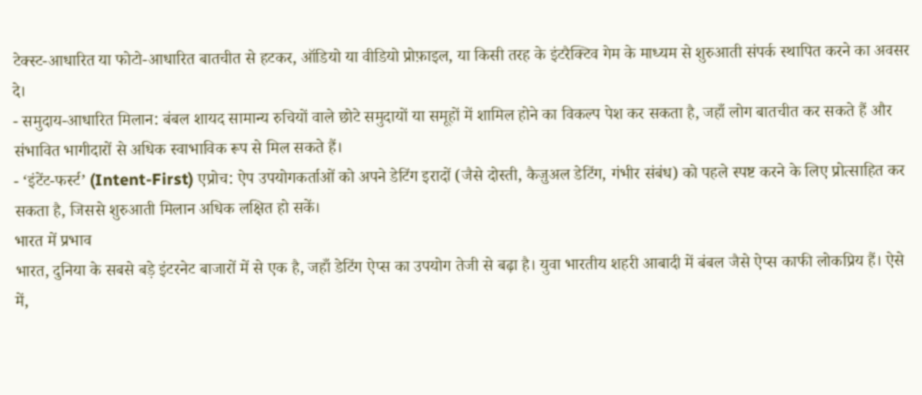टेक्स्ट-आधारित या फोटो-आधारित बातचीत से हटकर, ऑडियो या वीडियो प्रोफ़ाइल, या किसी तरह के इंटरैक्टिव गेम के माध्यम से शुरुआती संपर्क स्थापित करने का अवसर दे।
- समुदाय-आधारित मिलान: बंबल शायद सामान्य रुचियों वाले छोटे समुदायों या समूहों में शामिल होने का विकल्प पेश कर सकता है, जहाँ लोग बातचीत कर सकते हैं और संभावित भागीदारों से अधिक स्वाभाविक रूप से मिल सकते हैं।
- ‘इंटेंट-फर्स्ट’ (Intent-First) एप्रोच: ऐप उपयोगकर्ताओं को अपने डेटिंग इरादों (जैसे दोस्ती, कैज़ुअल डेटिंग, गंभीर संबंध) को पहले स्पष्ट करने के लिए प्रोत्साहित कर सकता है, जिससे शुरुआती मिलान अधिक लक्षित हो सकें।
भारत में प्रभाव
भारत, दुनिया के सबसे बड़े इंटरनेट बाजारों में से एक है, जहाँ डेटिंग ऐप्स का उपयोग तेजी से बढ़ा है। युवा भारतीय शहरी आबादी में बंबल जैसे ऐप्स काफी लोकप्रिय हैं। ऐसे में,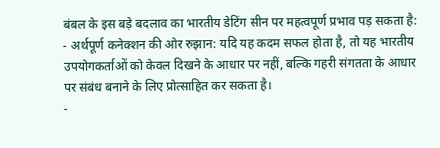बंबल के इस बड़े बदलाव का भारतीय डेटिंग सीन पर महत्वपूर्ण प्रभाव पड़ सकता है:
- अर्थपूर्ण कनेक्शन की ओर रुझान: यदि यह कदम सफल होता है, तो यह भारतीय उपयोगकर्ताओं को केवल दिखने के आधार पर नहीं, बल्कि गहरी संगतता के आधार पर संबंध बनाने के लिए प्रोत्साहित कर सकता है।
-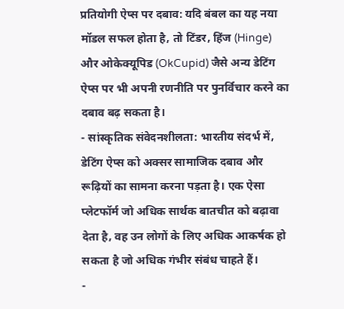प्रतियोगी ऐप्स पर दबाव: यदि बंबल का यह नया मॉडल सफल होता है, तो टिंडर, हिंज (Hinge) और ओकेक्यूपिड (OkCupid) जैसे अन्य डेटिंग ऐप्स पर भी अपनी रणनीति पर पुनर्विचार करने का दबाव बढ़ सकता है।
- सांस्कृतिक संवेदनशीलता: भारतीय संदर्भ में, डेटिंग ऐप्स को अक्सर सामाजिक दबाव और रूढ़ियों का सामना करना पड़ता है। एक ऐसा प्लेटफॉर्म जो अधिक सार्थक बातचीत को बढ़ावा देता है, वह उन लोगों के लिए अधिक आकर्षक हो सकता है जो अधिक गंभीर संबंध चाहते हैं।
-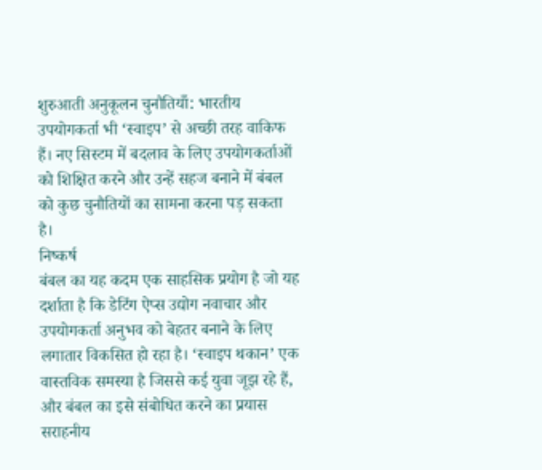शुरुआती अनुकूलन चुनौतियाँ: भारतीय उपयोगकर्ता भी ‘स्वाइप’ से अच्छी तरह वाकिफ हैं। नए सिस्टम में बदलाव के लिए उपयोगकर्ताओं को शिक्षित करने और उन्हें सहज बनाने में बंबल को कुछ चुनौतियों का सामना करना पड़ सकता है।
निष्कर्ष
बंबल का यह कदम एक साहसिक प्रयोग है जो यह दर्शाता है कि डेटिंग ऐप्स उद्योग नवाचार और उपयोगकर्ता अनुभव को बेहतर बनाने के लिए लगातार विकसित हो रहा है। ‘स्वाइप थकान’ एक वास्तविक समस्या है जिससे कई युवा जूझ रहे हैं, और बंबल का इसे संबोधित करने का प्रयास सराहनीय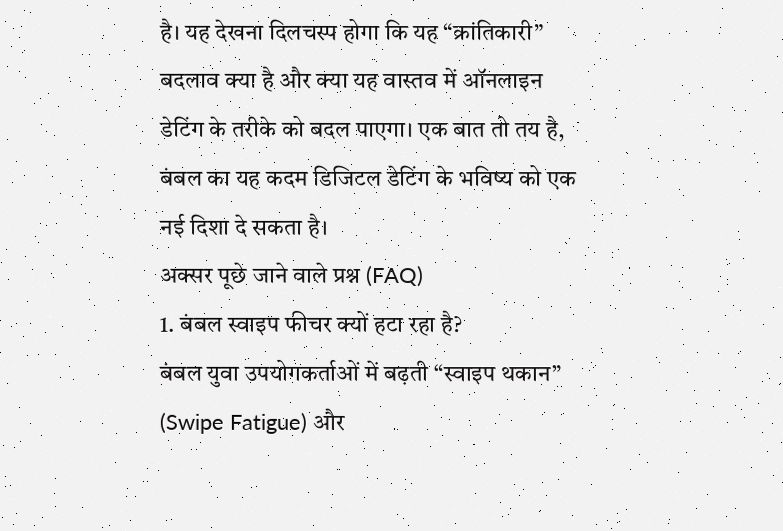है। यह देखना दिलचस्प होगा कि यह “क्रांतिकारी” बदलाव क्या है और क्या यह वास्तव में ऑनलाइन डेटिंग के तरीके को बदल पाएगा। एक बात तो तय है, बंबल का यह कदम डिजिटल डेटिंग के भविष्य को एक नई दिशा दे सकता है।
अक्सर पूछे जाने वाले प्रश्न (FAQ)
1. बंबल स्वाइप फीचर क्यों हटा रहा है?
बंबल युवा उपयोगकर्ताओं में बढ़ती “स्वाइप थकान” (Swipe Fatigue) और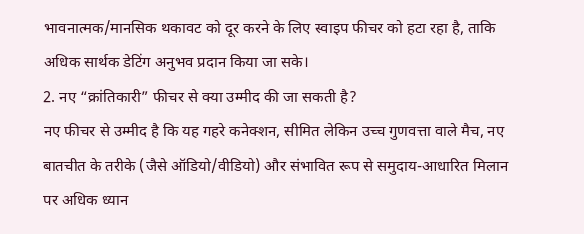भावनात्मक/मानसिक थकावट को दूर करने के लिए स्वाइप फीचर को हटा रहा है, ताकि अधिक सार्थक डेटिंग अनुभव प्रदान किया जा सके।
2. नए “क्रांतिकारी” फीचर से क्या उम्मीद की जा सकती है?
नए फीचर से उम्मीद है कि यह गहरे कनेक्शन, सीमित लेकिन उच्च गुणवत्ता वाले मैच, नए बातचीत के तरीके (जैसे ऑडियो/वीडियो) और संभावित रूप से समुदाय-आधारित मिलान पर अधिक ध्यान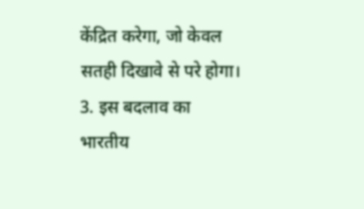केंद्रित करेगा, जो केवल सतही दिखावे से परे होगा।
3. इस बदलाव का भारतीय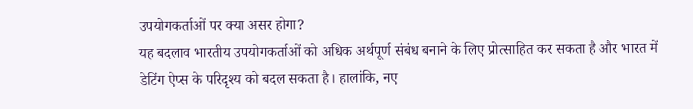उपयोगकर्ताओं पर क्या असर होगा?
यह बदलाव भारतीय उपयोगकर्ताओं को अधिक अर्थपूर्ण संबंध बनाने के लिए प्रोत्साहित कर सकता है और भारत में डेटिंग ऐप्स के परिदृश्य को बदल सकता है। हालांकि, नए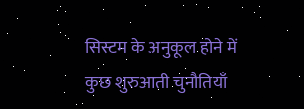सिस्टम के अनुकूल होने में कुछ शुरुआती चुनौतियाँ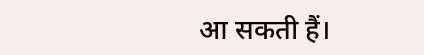आ सकती हैं।